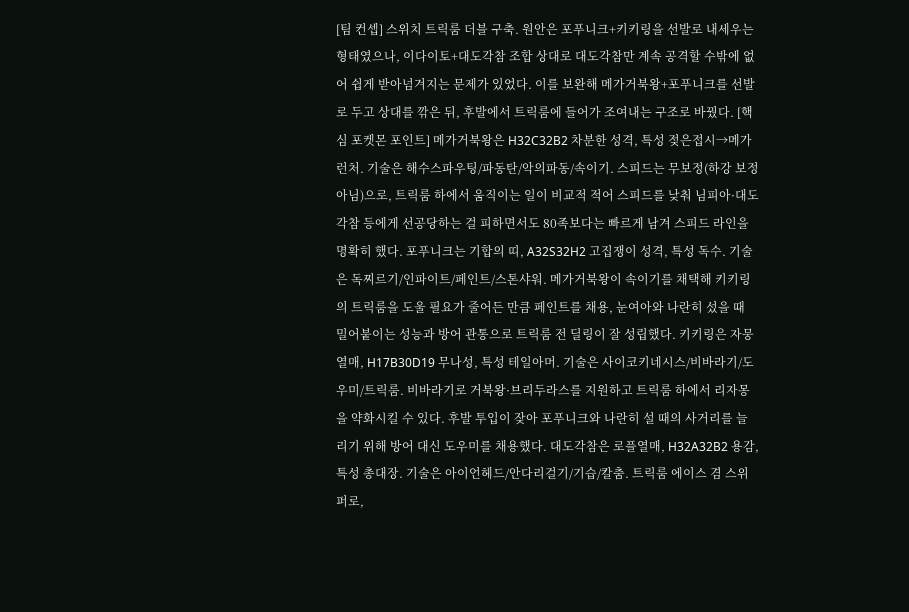[팀 컨셉] 스위치 트릭룸 더블 구축. 원안은 포푸니크+키키링을 선발로 내세우는 형태였으나, 이다이토+대도각참 조합 상대로 대도각참만 계속 공격할 수밖에 없어 쉽게 받아넘겨지는 문제가 있었다. 이를 보완해 메가거북왕+포푸니크를 선발로 두고 상대를 깎은 뒤, 후발에서 트릭룸에 들어가 조여내는 구조로 바꿨다. [핵심 포켓몬 포인트] 메가거북왕은 H32C32B2 차분한 성격, 특성 젖은접시→메가런처. 기술은 해수스파우팅/파동탄/악의파동/속이기. 스피드는 무보정(하강 보정 아님)으로, 트릭룸 하에서 움직이는 일이 비교적 적어 스피드를 낮춰 님피아·대도각참 등에게 선공당하는 걸 피하면서도 80족보다는 빠르게 남겨 스피드 라인을 명확히 했다. 포푸니크는 기합의 띠, A32S32H2 고집쟁이 성격, 특성 독수. 기술은 독찌르기/인파이트/페인트/스톤샤워. 메가거북왕이 속이기를 채택해 키키링의 트릭룸을 도울 필요가 줄어든 만큼 페인트를 채용, 눈여아와 나란히 섰을 때 밀어붙이는 성능과 방어 관통으로 트릭룸 전 딜링이 잘 성립했다. 키키링은 자뭉열매, H17B30D19 무나성, 특성 테일아머. 기술은 사이코키네시스/비바라기/도우미/트릭룸. 비바라기로 거북왕·브리두라스를 지원하고 트릭룸 하에서 리자몽을 약화시킬 수 있다. 후발 투입이 잦아 포푸니크와 나란히 설 때의 사거리를 늘리기 위해 방어 대신 도우미를 채용했다. 대도각참은 로플열매, H32A32B2 용감, 특성 총대장. 기술은 아이언헤드/안다리걸기/기습/칼춤. 트릭룸 에이스 겸 스위퍼로,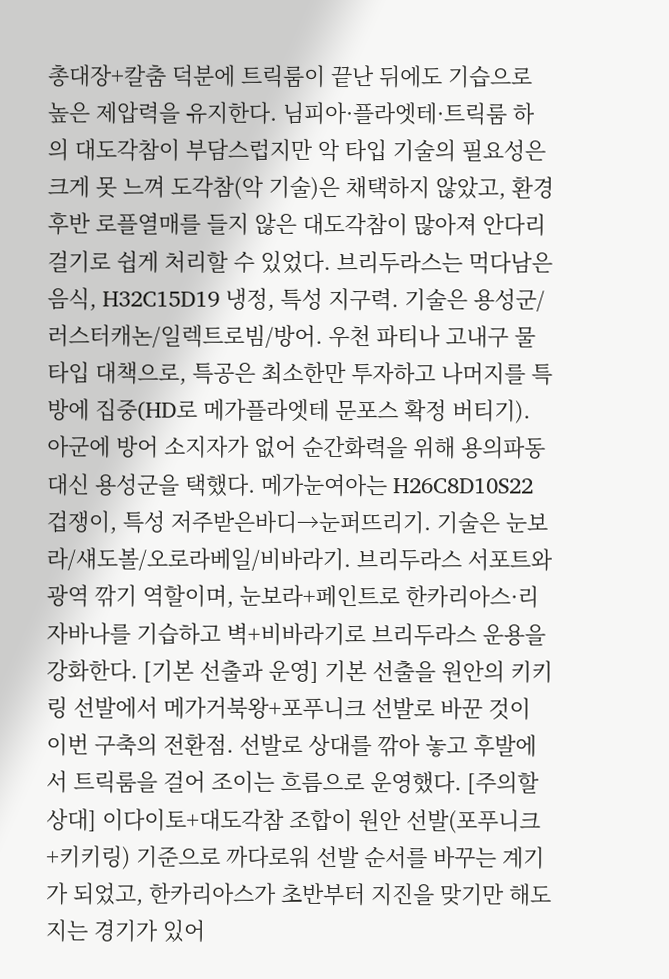총대장+칼춤 덕분에 트릭룸이 끝난 뒤에도 기습으로 높은 제압력을 유지한다. 님피아·플라엣테·트릭룸 하의 대도각참이 부담스럽지만 악 타입 기술의 필요성은 크게 못 느껴 도각참(악 기술)은 채택하지 않았고, 환경 후반 로플열매를 들지 않은 대도각참이 많아져 안다리걸기로 쉽게 처리할 수 있었다. 브리두라스는 먹다남은음식, H32C15D19 냉정, 특성 지구력. 기술은 용성군/러스터캐논/일렉트로빔/방어. 우천 파티나 고내구 물타입 대책으로, 특공은 최소한만 투자하고 나머지를 특방에 집중(HD로 메가플라엣테 문포스 확정 버티기). 아군에 방어 소지자가 없어 순간화력을 위해 용의파동 대신 용성군을 택했다. 메가눈여아는 H26C8D10S22 겁쟁이, 특성 저주받은바디→눈퍼뜨리기. 기술은 눈보라/섀도볼/오로라베일/비바라기. 브리두라스 서포트와 광역 깎기 역할이며, 눈보라+페인트로 한카리아스·리자바나를 기습하고 벽+비바라기로 브리두라스 운용을 강화한다. [기본 선출과 운영] 기본 선출을 원안의 키키링 선발에서 메가거북왕+포푸니크 선발로 바꾼 것이 이번 구축의 전환점. 선발로 상대를 깎아 놓고 후발에서 트릭룸을 걸어 조이는 흐름으로 운영했다. [주의할 상대] 이다이토+대도각참 조합이 원안 선발(포푸니크+키키링) 기준으로 까다로워 선발 순서를 바꾸는 계기가 되었고, 한카리아스가 초반부터 지진을 맞기만 해도 지는 경기가 있어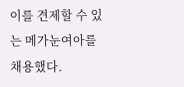이를 견제할 수 있는 메가눈여아를 채용했다.